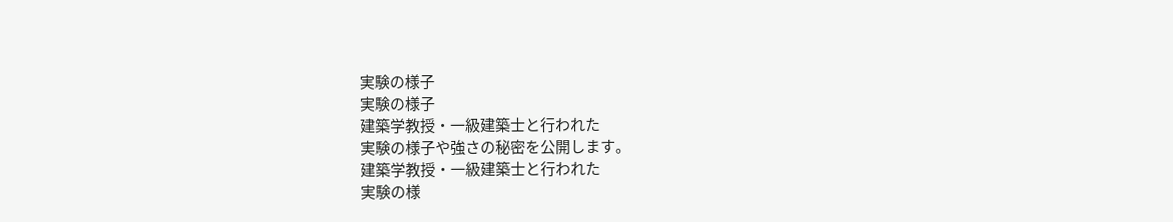実験の様子
実験の様子
建築学教授・一級建築士と行われた
実験の様子や強さの秘密を公開します。
建築学教授・一級建築士と行われた
実験の様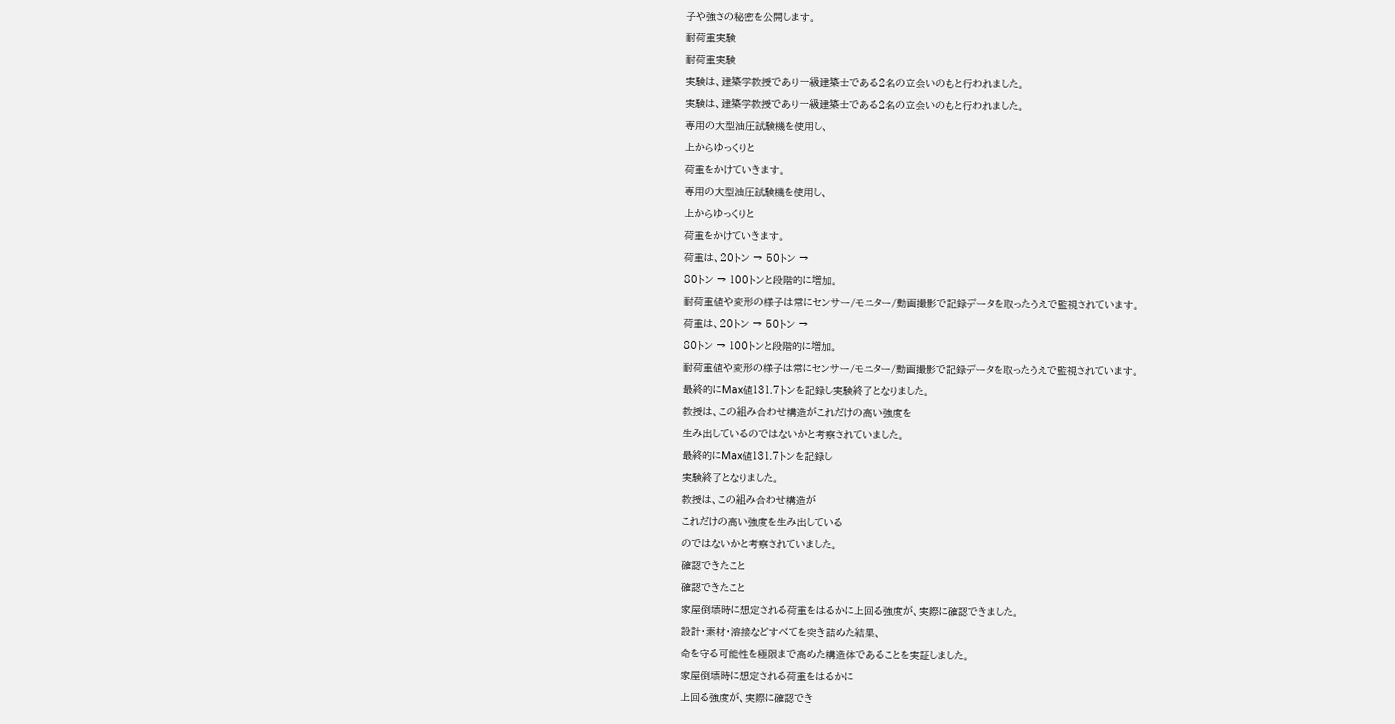子や強さの秘密を公開します。
耐荷重実験
耐荷重実験
実験は、建築学教授であり一級建築士である2名の立会いのもと行われました。
実験は、建築学教授であり一級建築士である2名の立会いのもと行われました。
専用の大型油圧試験機を使用し、
上からゆっくりと
荷重をかけていきます。
専用の大型油圧試験機を使用し、
上からゆっくりと
荷重をかけていきます。
荷重は、20トン → 50トン →
80トン → 100トンと段階的に増加。
耐荷重値や変形の様子は常にセンサー/モニター/動画撮影で記録データを取ったうえで監視されています。
荷重は、20トン → 50トン →
80トン → 100トンと段階的に増加。
耐荷重値や変形の様子は常にセンサー/モニター/動画撮影で記録データを取ったうえで監視されています。
最終的にMax値131.7トンを記録し実験終了となりました。
教授は、この組み合わせ構造がこれだけの高い強度を
生み出しているのではないかと考察されていました。
最終的にMax値131.7トンを記録し
実験終了となりました。
教授は、この組み合わせ構造が
これだけの高い強度を生み出している
のではないかと考察されていました。
確認できたこと
確認できたこと
家屋倒壊時に想定される荷重をはるかに上回る強度が、実際に確認できました。
設計・素材・溶接などすべてを突き詰めた結果、
命を守る可能性を極限まで高めた構造体であることを実証しました。
家屋倒壊時に想定される荷重をはるかに
上回る強度が、実際に確認でき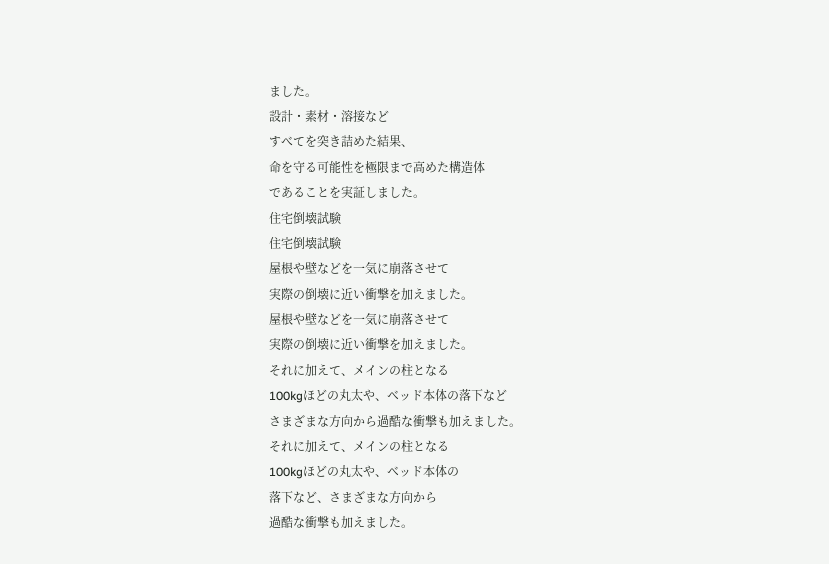ました。
設計・素材・溶接など
すべてを突き詰めた結果、
命を守る可能性を極限まで高めた構造体
であることを実証しました。
住宅倒壊試験
住宅倒壊試験
屋根や壁などを一気に崩落させて
実際の倒壊に近い衝撃を加えました。
屋根や壁などを一気に崩落させて
実際の倒壊に近い衝撃を加えました。
それに加えて、メインの柱となる
100kgほどの丸太や、ベッド本体の落下など
さまざまな方向から過酷な衝撃も加えました。
それに加えて、メインの柱となる
100kgほどの丸太や、ベッド本体の
落下など、さまざまな方向から
過酷な衝撃も加えました。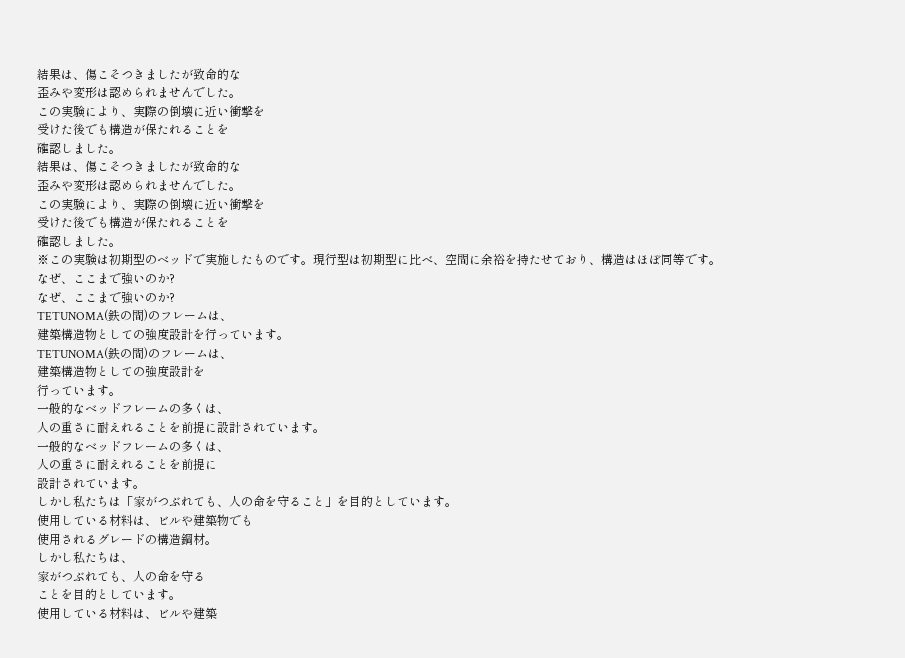結果は、傷こそつきましたが致命的な
歪みや変形は認められませんでした。
この実験により、実際の倒壊に近い衝撃を
受けた後でも構造が保たれることを
確認しました。
結果は、傷こそつきましたが致命的な
歪みや変形は認められませんでした。
この実験により、実際の倒壊に近い衝撃を
受けた後でも構造が保たれることを
確認しました。
※この実験は初期型のベッドで実施したものです。現行型は初期型に比べ、空間に余裕を持たせており、構造はほぼ同等です。
なぜ、ここまで強いのか?
なぜ、ここまで強いのか?
TETUNOMA(鉄の間)のフレームは、
建築構造物としての強度設計を行っています。
TETUNOMA(鉄の間)のフレームは、
建築構造物としての強度設計を
行っています。
一般的なベッドフレームの多くは、
人の重さに耐えれることを前提に設計されています。
一般的なベッドフレームの多くは、
人の重さに耐えれることを前提に
設計されています。
しかし私たちは「家がつぶれても、人の命を守ること」を目的としています。
使用している材料は、ビルや建築物でも
使用されるグレードの構造鋼材。
しかし私たちは、
家がつぶれても、人の命を守る
ことを目的としています。
使用している材料は、ビルや建築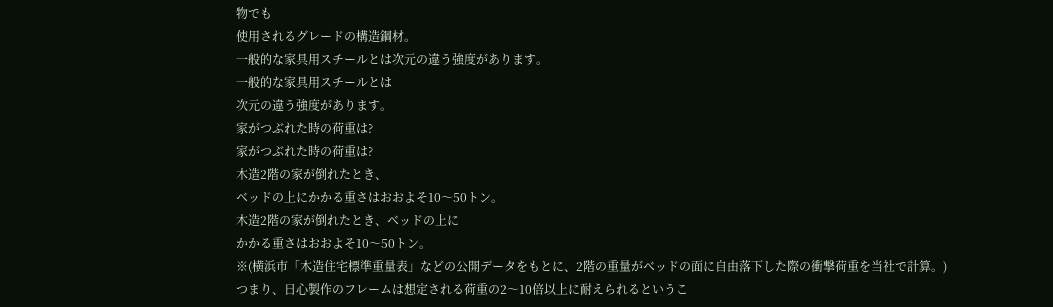物でも
使用されるグレードの構造鋼材。
一般的な家具用スチールとは次元の違う強度があります。
一般的な家具用スチールとは
次元の違う強度があります。
家がつぶれた時の荷重は?
家がつぶれた時の荷重は?
木造2階の家が倒れたとき、
ベッドの上にかかる重さはおおよそ10〜50トン。
木造2階の家が倒れたとき、ベッドの上に
かかる重さはおおよそ10〜50トン。
※(横浜市「木造住宅標準重量表」などの公開データをもとに、2階の重量がベッドの面に自由落下した際の衝撃荷重を当社で計算。)
つまり、日心製作のフレームは想定される荷重の2〜10倍以上に耐えられるというこ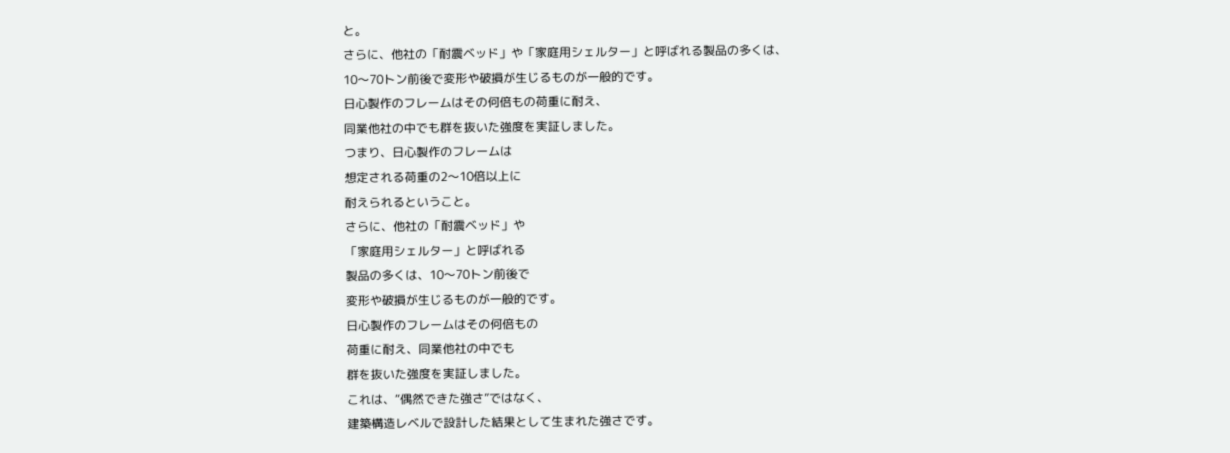と。
さらに、他社の「耐震ベッド」や「家庭用シェルター」と呼ばれる製品の多くは、
10〜70トン前後で変形や破損が生じるものが一般的です。
日心製作のフレームはその何倍もの荷重に耐え、
同業他社の中でも群を抜いた強度を実証しました。
つまり、日心製作のフレームは
想定される荷重の2〜10倍以上に
耐えられるということ。
さらに、他社の「耐震ベッド」や
「家庭用シェルター」と呼ばれる
製品の多くは、10〜70トン前後で
変形や破損が生じるものが一般的です。
日心製作のフレームはその何倍もの
荷重に耐え、同業他社の中でも
群を抜いた強度を実証しました。
これは、“偶然できた強さ”ではなく、
建築構造レベルで設計した結果として生まれた強さです。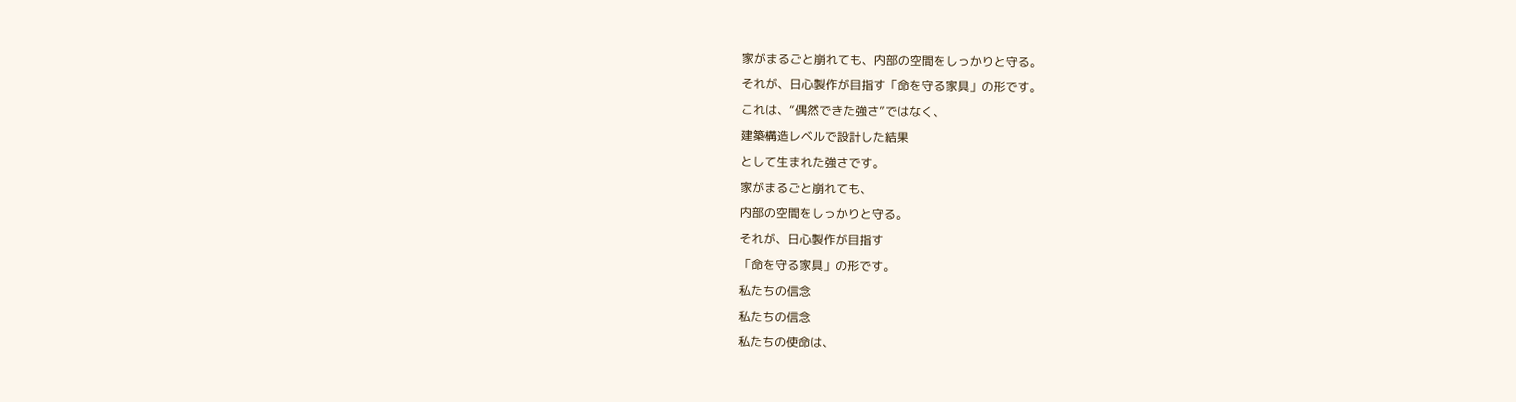家がまるごと崩れても、内部の空間をしっかりと守る。
それが、日心製作が目指す「命を守る家具」の形です。
これは、“偶然できた強さ”ではなく、
建築構造レベルで設計した結果
として生まれた強さです。
家がまるごと崩れても、
内部の空間をしっかりと守る。
それが、日心製作が目指す
「命を守る家具」の形です。
私たちの信念
私たちの信念
私たちの使命は、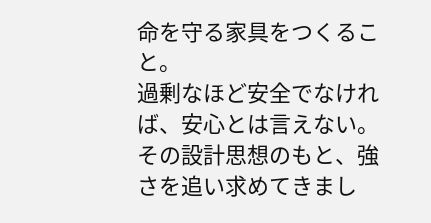命を守る家具をつくること。
過剰なほど安全でなければ、安心とは言えない。
その設計思想のもと、強さを追い求めてきまし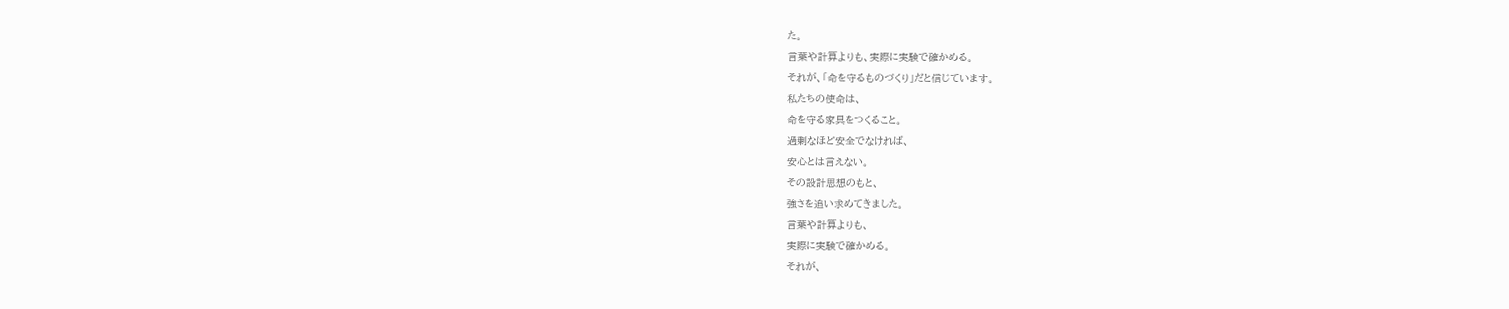た。
言葉や計算よりも、実際に実験で確かめる。
それが、「命を守るものづくり」だと信じています。
私たちの使命は、
命を守る家具をつくること。
過剰なほど安全でなければ、
安心とは言えない。
その設計思想のもと、
強さを追い求めてきました。
言葉や計算よりも、
実際に実験で確かめる。
それが、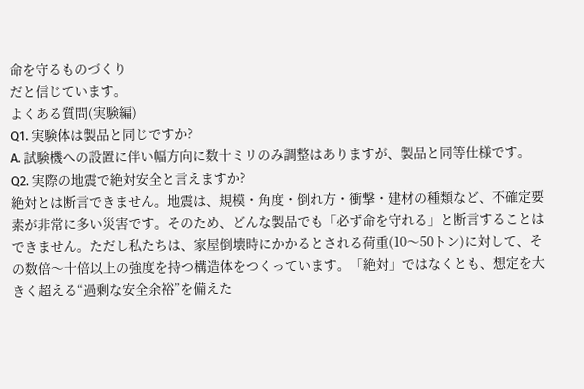命を守るものづくり
だと信じています。
よくある質問(実験編)
Q1. 実験体は製品と同じですか?
A. 試験機への設置に伴い幅方向に数十ミリのみ調整はありますが、製品と同等仕様です。
Q2. 実際の地震で絶対安全と言えますか?
絶対とは断言できません。地震は、規模・角度・倒れ方・衝撃・建材の種類など、不確定要素が非常に多い災害です。そのため、どんな製品でも「必ず命を守れる」と断言することはできません。ただし私たちは、家屋倒壊時にかかるとされる荷重(10〜50トン)に対して、その数倍〜十倍以上の強度を持つ構造体をつくっています。「絶対」ではなくとも、想定を大きく超える“過剰な安全余裕”を備えた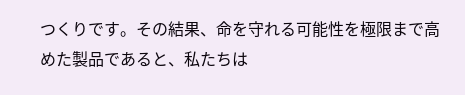つくりです。その結果、命を守れる可能性を極限まで高めた製品であると、私たちは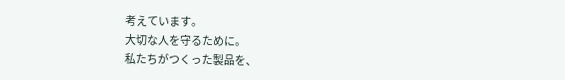考えています。
大切な人を守るために。
私たちがつくった製品を、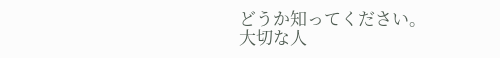どうか知ってください。
大切な人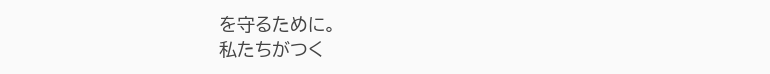を守るために。
私たちがつく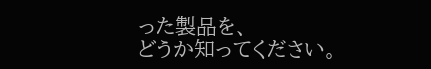った製品を、
どうか知ってください。